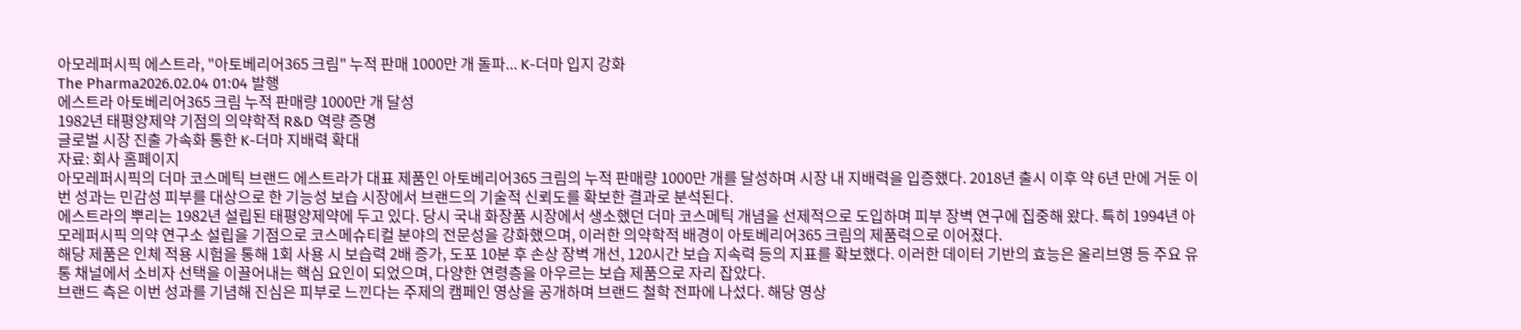아모레퍼시픽 에스트라, "아토베리어365 크림" 누적 판매 1000만 개 돌파... K-더마 입지 강화
The Pharma2026.02.04 01:04 발행
에스트라 아토베리어365 크림 누적 판매량 1000만 개 달성
1982년 태평양제약 기점의 의약학적 R&D 역량 증명
글로벌 시장 진출 가속화 통한 K-더마 지배력 확대
자료: 회사 홈페이지
아모레퍼시픽의 더마 코스메틱 브랜드 에스트라가 대표 제품인 아토베리어365 크림의 누적 판매량 1000만 개를 달성하며 시장 내 지배력을 입증했다. 2018년 출시 이후 약 6년 만에 거둔 이번 성과는 민감성 피부를 대상으로 한 기능성 보습 시장에서 브랜드의 기술적 신뢰도를 확보한 결과로 분석된다.
에스트라의 뿌리는 1982년 설립된 태평양제약에 두고 있다. 당시 국내 화장품 시장에서 생소했던 더마 코스메틱 개념을 선제적으로 도입하며 피부 장벽 연구에 집중해 왔다. 특히 1994년 아모레퍼시픽 의약 연구소 설립을 기점으로 코스메슈티컬 분야의 전문성을 강화했으며, 이러한 의약학적 배경이 아토베리어365 크림의 제품력으로 이어졌다.
해당 제품은 인체 적용 시험을 통해 1회 사용 시 보습력 2배 증가, 도포 10분 후 손상 장벽 개선, 120시간 보습 지속력 등의 지표를 확보했다. 이러한 데이터 기반의 효능은 올리브영 등 주요 유통 채널에서 소비자 선택을 이끌어내는 핵심 요인이 되었으며, 다양한 연령층을 아우르는 보습 제품으로 자리 잡았다.
브랜드 측은 이번 성과를 기념해 진심은 피부로 느낀다는 주제의 캠페인 영상을 공개하며 브랜드 철학 전파에 나섰다. 해당 영상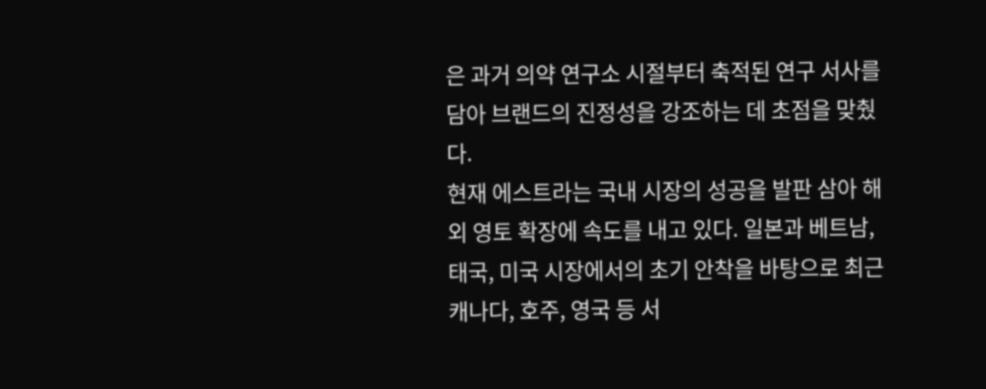은 과거 의약 연구소 시절부터 축적된 연구 서사를 담아 브랜드의 진정성을 강조하는 데 초점을 맞췄다.
현재 에스트라는 국내 시장의 성공을 발판 삼아 해외 영토 확장에 속도를 내고 있다. 일본과 베트남, 태국, 미국 시장에서의 초기 안착을 바탕으로 최근 캐나다, 호주, 영국 등 서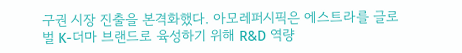구권 시장 진출을 본격화했다. 아모레퍼시픽은 에스트라를 글로벌 K-더마 브랜드로 육성하기 위해 R&D 역량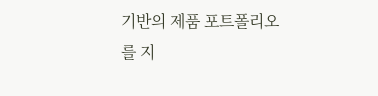기반의 제품 포트폴리오를 지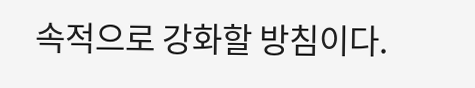속적으로 강화할 방침이다.